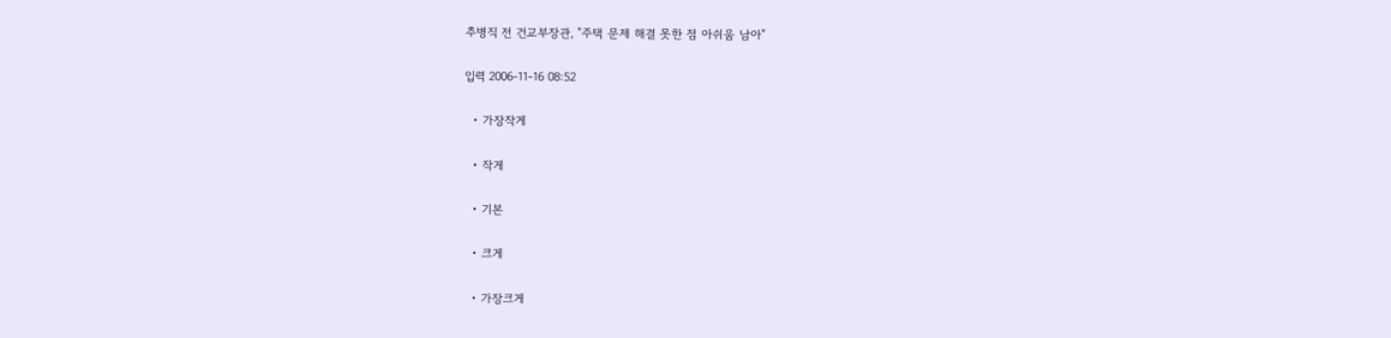추병직 전 건교부장관, "주택 문제 해결 못한 점 아쉬움 남아"

입력 2006-11-16 08:52

  • 가장작게

  • 작게

  • 기본

  • 크게

  • 가장크게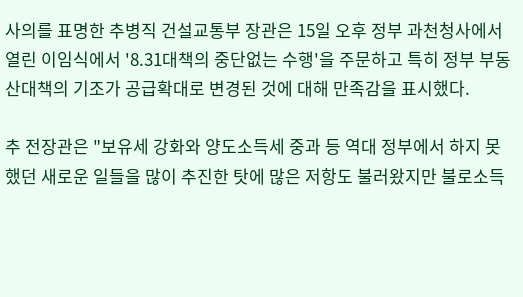사의를 표명한 추병직 건설교통부 장관은 15일 오후 정부 과천청사에서 열린 이임식에서 '8.31대책의 중단없는 수행'을 주문하고 특히 정부 부동산대책의 기조가 공급확대로 변경된 것에 대해 만족감을 표시했다.

추 전장관은 "보유세 강화와 양도소득세 중과 등 역대 정부에서 하지 못했던 새로운 일들을 많이 추진한 탓에 많은 저항도 불러왔지만 불로소득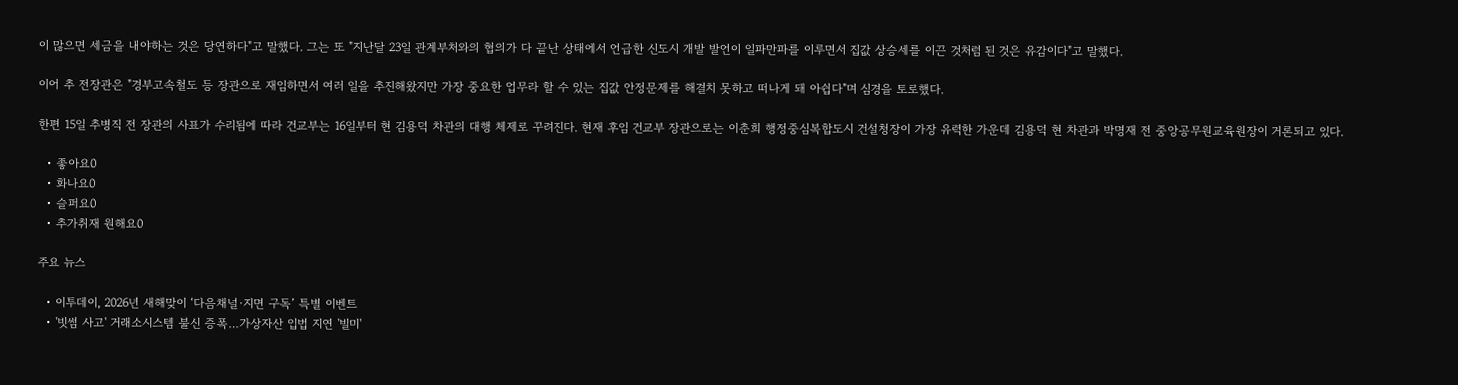이 많으면 세금을 내야하는 것은 당연하다"고 말했다. 그는 또 "지난달 23일 관계부처와의 협의가 다 끝난 상태에서 언급한 신도시 개발 발언이 일파만파를 이루면서 집값 상승세를 이끈 것처럼 된 것은 유감이다"고 말했다.

이어 추 전장관은 "경부고속철도 등 장관으로 재임하면서 여러 일을 추진해왔지만 가장 중요한 업무라 할 수 있는 집값 안정문제를 해결치 못하고 떠나게 돼 아쉽다"며 심경을 토로했다.

한편 15일 추병직 전 장관의 사표가 수리됨에 따라 건교부는 16일부터 현 김용덕 차관의 대행 체제로 꾸려진다. 현재 후임 건교부 장관으로는 이춘희 행정중심복합도시 건설청장이 가장 유력한 가운데 김용덕 현 차관과 박명재 전 중앙공무원교육원장이 거론되고 있다.

  • 좋아요0
  • 화나요0
  • 슬퍼요0
  • 추가취재 원해요0

주요 뉴스

  • 이투데이, 2026년 새해맞이 ‘다음채널·지면 구독’ 특별 이벤트
  • '빗썸 사고' 거래소시스템 불신 증폭…가상자산 입법 지연 '빌미'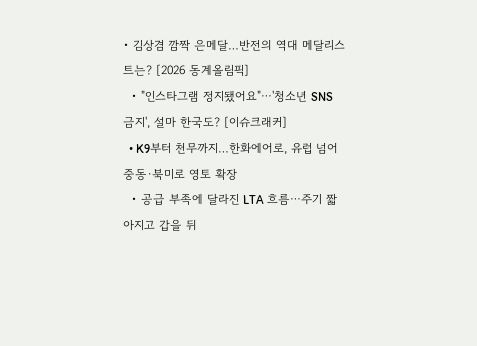• 김상겸 깜짝 은메달…반전의 역대 메달리스트는? [2026 동계올림픽]
  • "인스타그램 정지됐어요"⋯'청소년 SNS 금지', 설마 한국도? [이슈크래커]
  • K9부터 천무까지…한화에어로, 유럽 넘어 중동·북미로 영토 확장
  • 공급 부족에 달라진 LTA 흐름⋯주기 짧아지고 갑을 뒤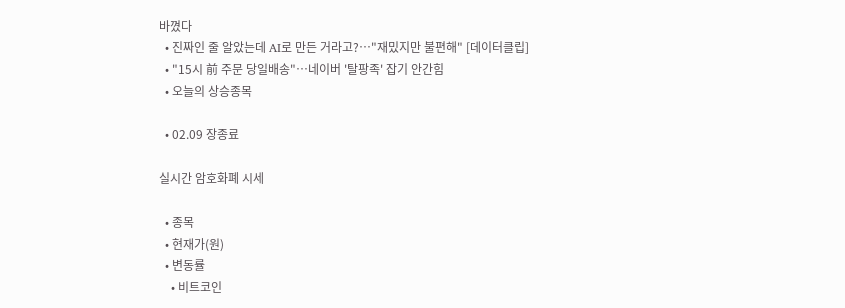바꼈다
  • 진짜인 줄 알았는데 AI로 만든 거라고?…"재밌지만 불편해" [데이터클립]
  • "15시 前 주문 당일배송"…네이버 '탈팡족' 잡기 안간힘
  • 오늘의 상승종목

  • 02.09 장종료

실시간 암호화폐 시세

  • 종목
  • 현재가(원)
  • 변동률
    • 비트코인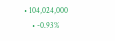• 104,024,000
    • -0.93%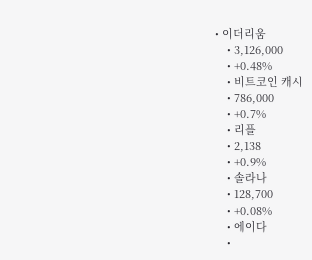• 이더리움
    • 3,126,000
    • +0.48%
    • 비트코인 캐시
    • 786,000
    • +0.7%
    • 리플
    • 2,138
    • +0.9%
    • 솔라나
    • 128,700
    • +0.08%
    • 에이다
    •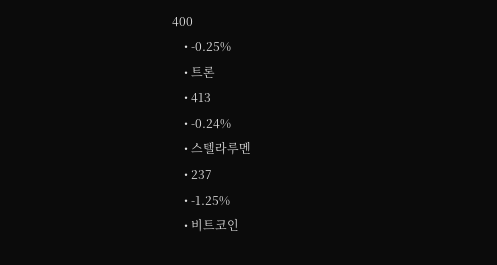400
    • -0.25%
    • 트론
    • 413
    • -0.24%
    • 스텔라루멘
    • 237
    • -1.25%
    • 비트코인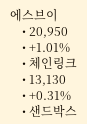에스브이
    • 20,950
    • +1.01%
    • 체인링크
    • 13,130
    • +0.31%
    • 샌드박스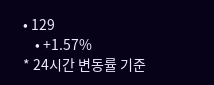• 129
    • +1.57%
* 24시간 변동률 기준